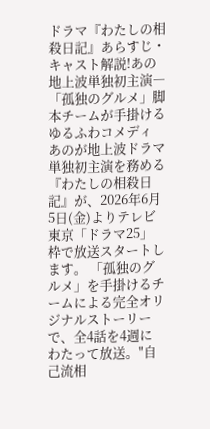ドラマ『わたしの相殺日記』あらすじ・キャスト解説!あの地上波単独初主演―「孤独のグルメ」脚本チームが手掛けるゆるふわコメディ
あのが地上波ドラマ単独初主演を務める『わたしの相殺日記』が、2026年6月5日(金)よりテレビ東京「ドラマ25」枠で放送スタートします。 「孤独のグルメ」を手掛けるチームによる完全オリジナルストーリーで、全4話を4週にわたって放送。"自己流相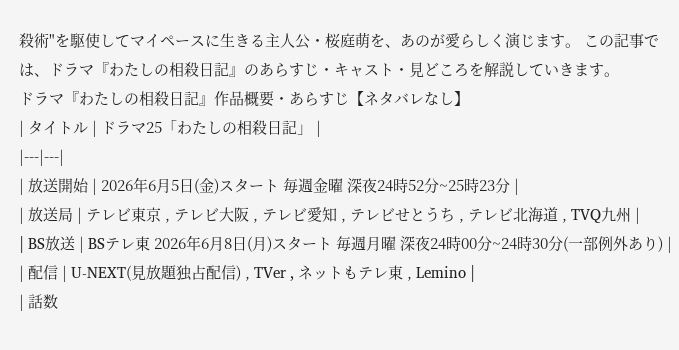殺術"を駆使してマイペースに生きる主人公・桜庭萌を、あのが愛らしく演じます。 この記事では、ドラマ『わたしの相殺日記』のあらすじ・キャスト・見どころを解説していきます。
ドラマ『わたしの相殺日記』作品概要・あらすじ【ネタバレなし】
| タイトル | ドラマ25「わたしの相殺日記」 |
|---|---|
| 放送開始 | 2026年6月5日(金)スタート 毎週金曜 深夜24時52分~25時23分 |
| 放送局 | テレビ東京 , テレビ大阪 , テレビ愛知 , テレビせとうち , テレビ北海道 , TVQ九州 |
| BS放送 | BSテレ東 2026年6月8日(月)スタート 毎週月曜 深夜24時00分~24時30分(一部例外あり) |
| 配信 | U-NEXT(見放題独占配信) , TVer , ネットもテレ東 , Lemino |
| 話数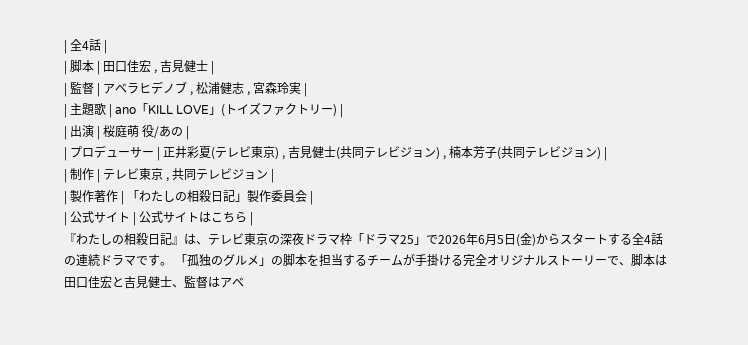| 全4話 |
| 脚本 | 田口佳宏 , 吉見健士 |
| 監督 | アベラヒデノブ , 松浦健志 , 宮森玲実 |
| 主題歌 | ano「KILL LOVE」(トイズファクトリー) |
| 出演 | 桜庭萌 役/あの |
| プロデューサー | 正井彩夏(テレビ東京) , 吉見健士(共同テレビジョン) , 楠本芳子(共同テレビジョン) |
| 制作 | テレビ東京 , 共同テレビジョン |
| 製作著作 | 「わたしの相殺日記」製作委員会 |
| 公式サイト | 公式サイトはこちら |
『わたしの相殺日記』は、テレビ東京の深夜ドラマ枠「ドラマ25」で2026年6月5日(金)からスタートする全4話の連続ドラマです。 「孤独のグルメ」の脚本を担当するチームが手掛ける完全オリジナルストーリーで、脚本は田口佳宏と吉見健士、監督はアベ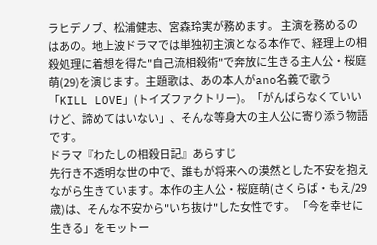ラヒデノブ、松浦健志、宮森玲実が務めます。 主演を務めるのはあの。地上波ドラマでは単独初主演となる本作で、経理上の相殺処理に着想を得た"自己流相殺術"で奔放に生きる主人公・桜庭萌(29)を演じます。主題歌は、あの本人がano名義で歌う「KILL LOVE」(トイズファクトリー)。「がんばらなくていいけど、諦めてはいない」、そんな等身大の主人公に寄り添う物語です。
ドラマ『わたしの相殺日記』あらすじ
先行き不透明な世の中で、誰もが将来への漠然とした不安を抱えながら生きています。本作の主人公・桜庭萌(さくらば・もえ/29歳)は、そんな不安から"いち抜け"した女性です。 「今を幸せに生きる」をモットー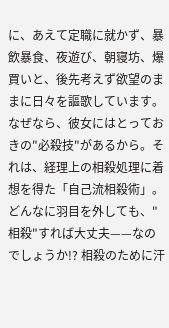に、あえて定職に就かず、暴飲暴食、夜遊び、朝寝坊、爆買いと、後先考えず欲望のままに日々を謳歌しています。なぜなら、彼女にはとっておきの"必殺技"があるから。それは、経理上の相殺処理に着想を得た「自己流相殺術」。どんなに羽目を外しても、"相殺"すれば大丈夫——なのでしょうか!? 相殺のために汗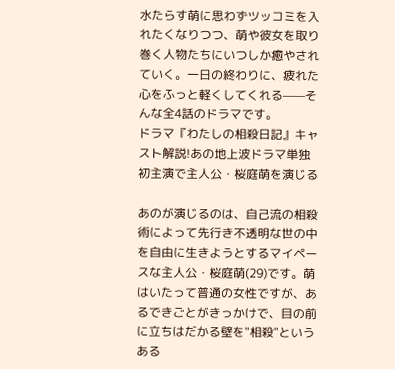水たらす萌に思わずツッコミを入れたくなりつつ、萌や彼女を取り巻く人物たちにいつしか癒やされていく。一日の終わりに、疲れた心をふっと軽くしてくれる——そんな全4話のドラマです。
ドラマ『わたしの相殺日記』キャスト解説!あの地上波ドラマ単独初主演で主人公・桜庭萌を演じる

あのが演じるのは、自己流の相殺術によって先行き不透明な世の中を自由に生きようとするマイペースな主人公・桜庭萌(29)です。萌はいたって普通の女性ですが、あるできごとがきっかけで、目の前に立ちはだかる壁を"相殺"というある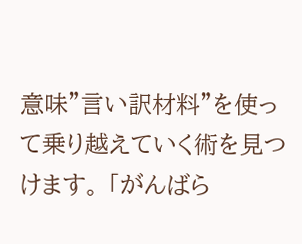意味"言い訳材料"を使って乗り越えていく術を見つけます。 「がんばら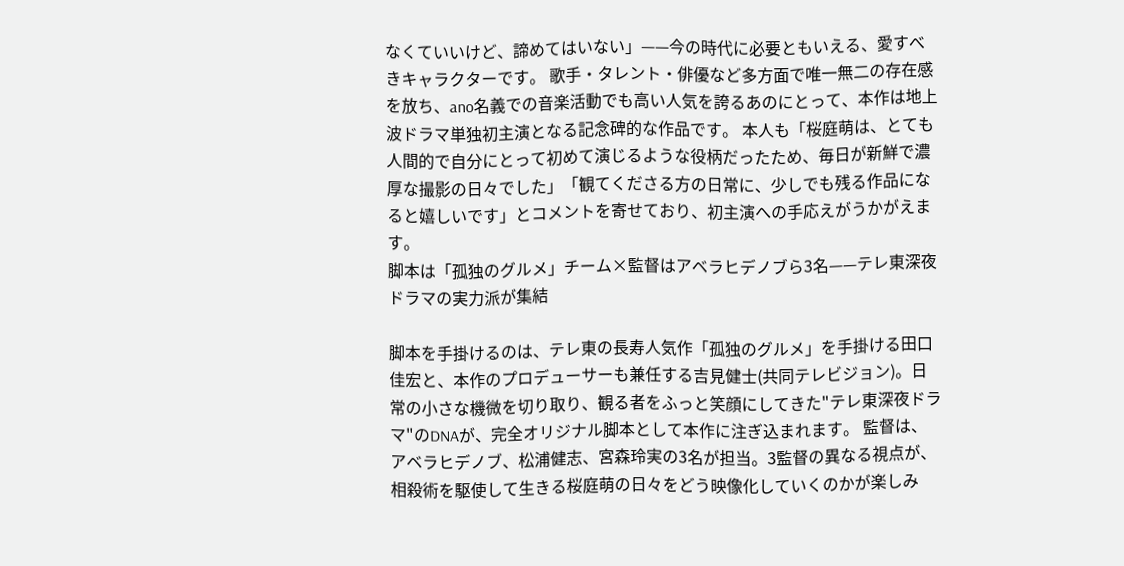なくていいけど、諦めてはいない」——今の時代に必要ともいえる、愛すべきキャラクターです。 歌手・タレント・俳優など多方面で唯一無二の存在感を放ち、ano名義での音楽活動でも高い人気を誇るあのにとって、本作は地上波ドラマ単独初主演となる記念碑的な作品です。 本人も「桜庭萌は、とても人間的で自分にとって初めて演じるような役柄だったため、毎日が新鮮で濃厚な撮影の日々でした」「観てくださる方の日常に、少しでも残る作品になると嬉しいです」とコメントを寄せており、初主演への手応えがうかがえます。
脚本は「孤独のグルメ」チーム×監督はアベラヒデノブら3名——テレ東深夜ドラマの実力派が集結

脚本を手掛けるのは、テレ東の長寿人気作「孤独のグルメ」を手掛ける田口佳宏と、本作のプロデューサーも兼任する吉見健士(共同テレビジョン)。日常の小さな機微を切り取り、観る者をふっと笑顔にしてきた"テレ東深夜ドラマ"のDNAが、完全オリジナル脚本として本作に注ぎ込まれます。 監督は、アベラヒデノブ、松浦健志、宮森玲実の3名が担当。3監督の異なる視点が、相殺術を駆使して生きる桜庭萌の日々をどう映像化していくのかが楽しみ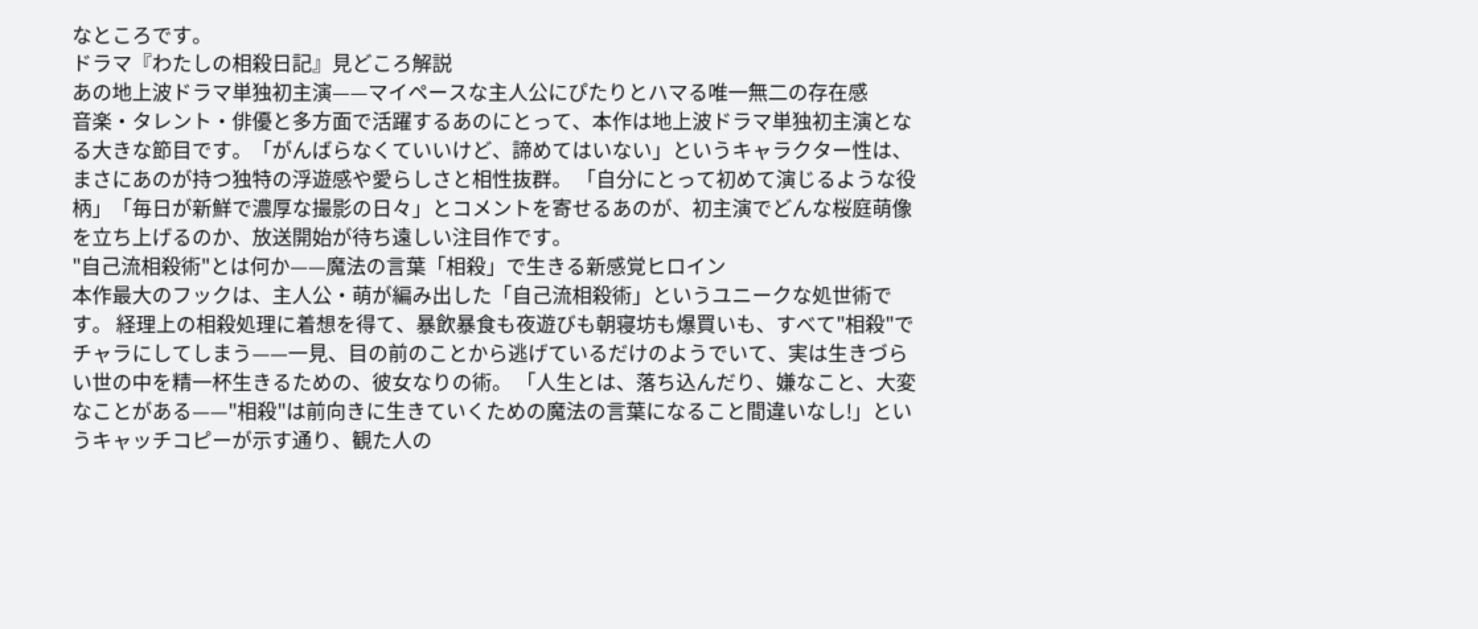なところです。
ドラマ『わたしの相殺日記』見どころ解説
あの地上波ドラマ単独初主演——マイペースな主人公にぴたりとハマる唯一無二の存在感
音楽・タレント・俳優と多方面で活躍するあのにとって、本作は地上波ドラマ単独初主演となる大きな節目です。「がんばらなくていいけど、諦めてはいない」というキャラクター性は、まさにあのが持つ独特の浮遊感や愛らしさと相性抜群。 「自分にとって初めて演じるような役柄」「毎日が新鮮で濃厚な撮影の日々」とコメントを寄せるあのが、初主演でどんな桜庭萌像を立ち上げるのか、放送開始が待ち遠しい注目作です。
"自己流相殺術"とは何か——魔法の言葉「相殺」で生きる新感覚ヒロイン
本作最大のフックは、主人公・萌が編み出した「自己流相殺術」というユニークな処世術です。 経理上の相殺処理に着想を得て、暴飲暴食も夜遊びも朝寝坊も爆買いも、すべて"相殺"でチャラにしてしまう——一見、目の前のことから逃げているだけのようでいて、実は生きづらい世の中を精一杯生きるための、彼女なりの術。 「人生とは、落ち込んだり、嫌なこと、大変なことがある——"相殺"は前向きに生きていくための魔法の言葉になること間違いなし!」というキャッチコピーが示す通り、観た人の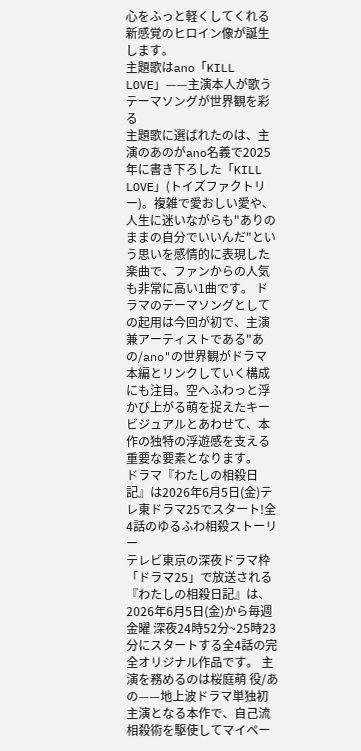心をふっと軽くしてくれる新感覚のヒロイン像が誕生します。
主題歌はano「KILL LOVE」——主演本人が歌うテーマソングが世界観を彩る
主題歌に選ばれたのは、主演のあのがano名義で2025年に書き下ろした「KILL LOVE」(トイズファクトリー)。複雑で愛おしい愛や、人生に迷いながらも"ありのままの自分でいいんだ"という思いを感情的に表現した楽曲で、ファンからの人気も非常に高い1曲です。 ドラマのテーマソングとしての起用は今回が初で、主演兼アーティストである"あの/ano"の世界観がドラマ本編とリンクしていく構成にも注目。空へふわっと浮かび上がる萌を捉えたキービジュアルとあわせて、本作の独特の浮遊感を支える重要な要素となります。
ドラマ『わたしの相殺日記』は2026年6月5日(金)テレ東ドラマ25でスタート!全4話のゆるふわ相殺ストーリー
テレビ東京の深夜ドラマ枠「ドラマ25」で放送される『わたしの相殺日記』は、2026年6月5日(金)から毎週金曜 深夜24時52分~25時23分にスタートする全4話の完全オリジナル作品です。 主演を務めるのは桜庭萌 役/あの——地上波ドラマ単独初主演となる本作で、自己流相殺術を駆使してマイペー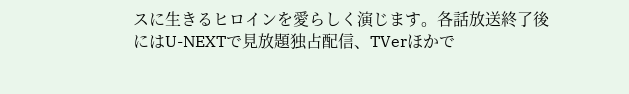スに生きるヒロインを愛らしく演じます。各話放送終了後にはU-NEXTで見放題独占配信、TVerほかで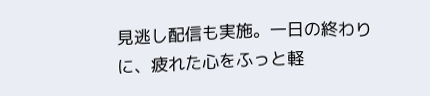見逃し配信も実施。一日の終わりに、疲れた心をふっと軽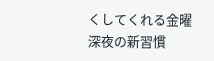くしてくれる金曜深夜の新習慣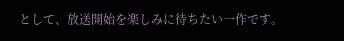として、放送開始を楽しみに待ちたい一作です。